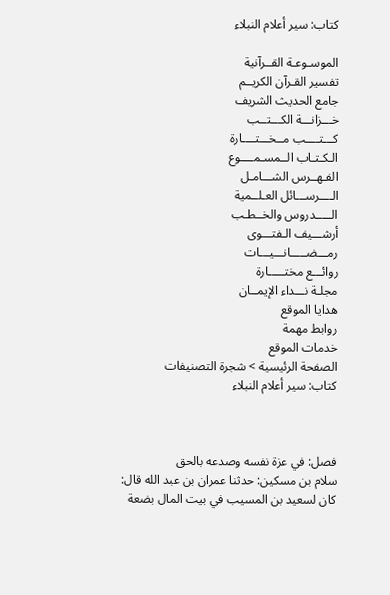كتاب: سير أعلام النبلاء

الموسـوعـة القــرآنية
تفسير القـرآن الكريــم
جامع الحديث الشريف
خـــزانـــة الكـــتــب
كـــتــــب مــخـــتــــارة
الـكـتـاب الــمسـمــــوع
الفـهــرس الشـــامـل
الــــرســـائل العـلــمية
الـــــدروس والخــطـب
أرشـــيف الـفتـــوى
رمـــضـــــانـــيـــات
روائـــع مختـــــارة
مجلـة نـــداء الإيمــان
هدايا الموقع
روابط مهمة
خدمات الموقع
الصفحة الرئيسية > شجرة التصنيفات
كتاب: سير أعلام النبلاء



فصل: في عزة نفسه وصدعه بالحق
سلام بن مسكين: حدثنا عمران بن عبد الله قال:
كان لسعيد بن المسيب في بيت المال بضعة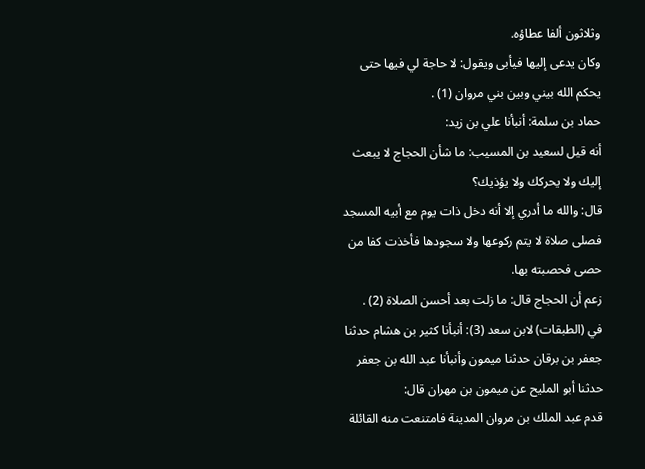وثلاثون ألفا عطاؤه.
وكان يدعى إليها فيأبى ويقول: لا حاجة لي فيها حتى يحكم الله بيني وبين بني مروان (1) .
حماد بن سلمة: أنبأنا علي بن زيد:
أنه قيل لسعيد بن المسيب: ما شأن الحجاج لا يبعث إليك ولا يحركك ولا يؤذيك؟
قال: والله ما أدري إلا أنه دخل ذات يوم مع أبيه المسجد فصلى صلاة لا يتم ركوعها ولا سجودها فأخذت كفا من حصى فحصبته بها.
زعم أن الحجاج قال: ما زلت بعد أحسن الصلاة (2) .
في (الطبقات) لابن سعد (3): أنبأنا كثير بن هشام حدثنا جعفر بن برقان حدثنا ميمون وأنبأنا عبد الله بن جعفر حدثنا أبو المليح عن ميمون بن مهران قال:
قدم عبد الملك بن مروان المدينة فامتنعت منه القائلة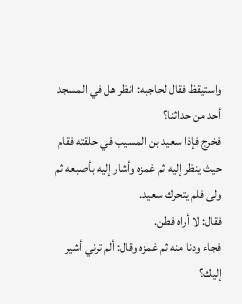واستيقظ فقال لحاجبه: انظر هل في المسجد أحد من حداثنا؟
فخرج فإذا سعيد بن المسيب في حلقته فقام حيث ينظر إليه ثم غمزه وأشار إليه بأصبعه ثم ولى فلم يتحرك سعيد.
فقال: لا أراه فطن.
فجاء ودنا منه ثم غمزه وقال: ألم ترني أشير إليك؟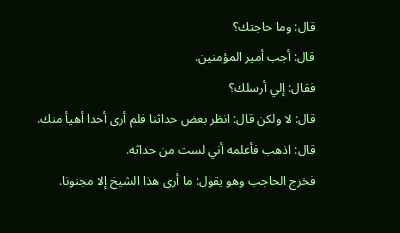قال: وما حاجتك؟
قال: أجب أمير المؤمنين.
فقال: إلي أرسلك؟
قال: لا ولكن قال: انظر بعض حداثنا فلم أرى أحدا أهيأ منك.
قال: اذهب فأعلمه أني لست من حداثه.
فخرج الحاجب وهو يقول: ما أرى هذا الشيخ إلا مجنونا.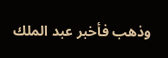وذهب فأخبر عبد الملك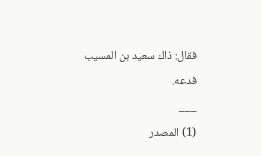فقال: ذاك سعيد بن المسيب فدعه.
___
(1) المصدر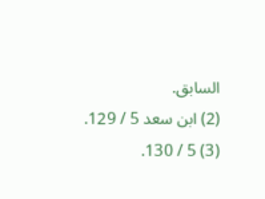السابق.
(2) ابن سعد 5 / 129.
(3) 5 / 130.